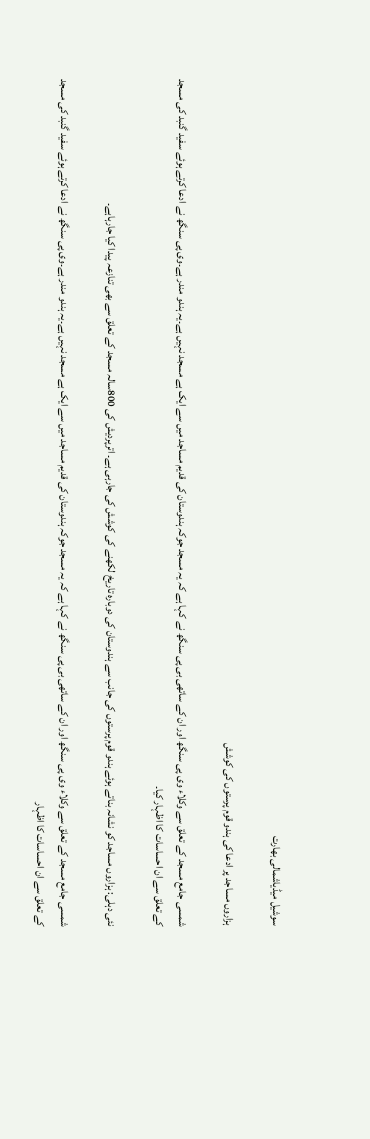سوشیل میڈیاشمالی بھارت

ہزاروں مساجد پر ادعا کی ہندو قوم پرستوں کی کوشش

شمسی جامع مسجد کے تعلق سے وکلاء وی پی سنگھ اور ان کے ساتھی بی پی سنگھ نے کہا ہے کہ یہ مسجد جوکہ ہندوستان کی قدیم مساجد میں سے ایک ہے مسجد نہیں ہے۔یہ ہندو مندر ہے۔وی پی سنگھ نے ادعا کرتے ہوئے سفید گنبد کی مسجد کے تعلق سے ان احساسات کا اظہار کیا۔

نئی دہلی: ہزاروں مساجد کو نشانہ بناتے ہوئے ہندو قوم پرستوں کی جانب سے ہندوستان کی دوبارہ تاریخ لکھنے کی کوشش کی جارہی ہے۔ اترپردیش کی 800سالہ مسجد کے تعلق سے بھی تنازعہ پیدا کیا جارہاہے۔

شمسی جامع مسجد کے تعلق سے وکلاء وی پی سنگھ اور ان کے ساتھی بی پی سنگھ نے کہا ہے کہ یہ مسجد جوکہ ہندوستان کی قدیم مساجد میں سے ایک ہے مسجد نہیں ہے۔یہ ہندو مندر ہے۔وی پی سنگھ نے ادعا کرتے ہوئے سفید گنبد کی مسجد کے تعلق سے ان احساسات کا اظہار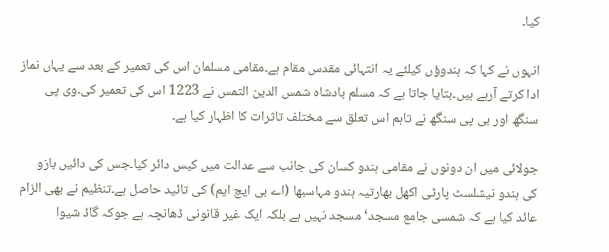کیا۔

انہوں نے کہا کہ ہندوؤں کیلئے یہ انتہائی مقدس مقام ہے۔مقامی مسلمان اس کی تعمیر کے بعد سے یہاں نماز ادا کرتے آرہے ہیں۔بتایا جاتا ہے کہ مسلم بادشاہ شمس الدین التمس نے 1223 اس کی تعمیر کی۔وی پی سنگھ اور بی پی سنگھ نے تاہم اس تعلق سے مختلف تاثرات کا اظہار کیا ہے۔

جولائی میں ان دونوں نے مقامی ہندو کسان کی جانب سے عدالت میں کیس دائر کیا۔جس کی دائیں بازو کی ہندو نیشلسٹ پارٹی اکھل بھارتیہ ہندو مہاسبھا (اے بی ایچ ایم) کی تائید حاصل ہے۔تنظیم نے بھی الزام عائد کیا ہے کہ شمسی جامع مسجد‘مسجد نہیں ہے بلکہ ایک غیر قانونی ڈھانچہ ہے جوکہ گاڈ شیوا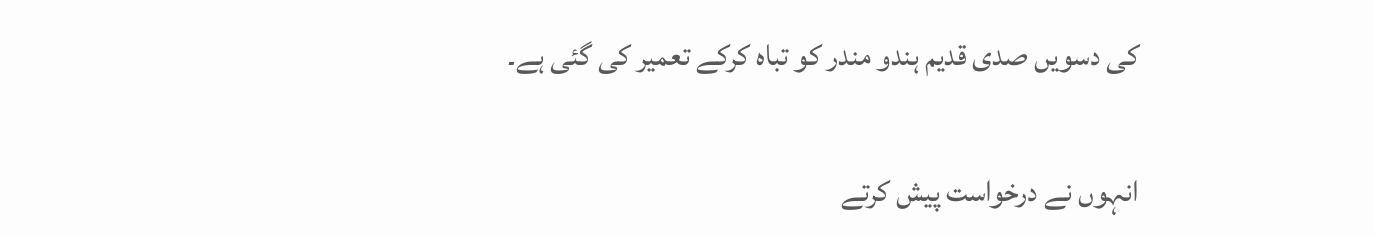کی دسویں صدی قدیم ہندو مندر کو تباہ کرکے تعمیر کی گئی ہے۔

انہوں نے درخواست پیش کرتے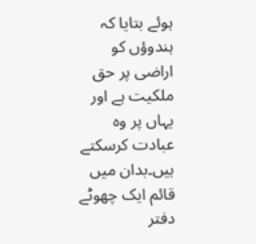ہوئے بتایا کہ ہندوؤں کو اراضی پر حق ملکیت ہے اور یہاں پر وہ عبادت کرسکتے ہیں۔بدان میں قائم ایک چھوٹے دفتر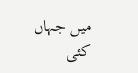میں جہاں کئی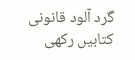گرد آلود قانونی کتابیں رکھی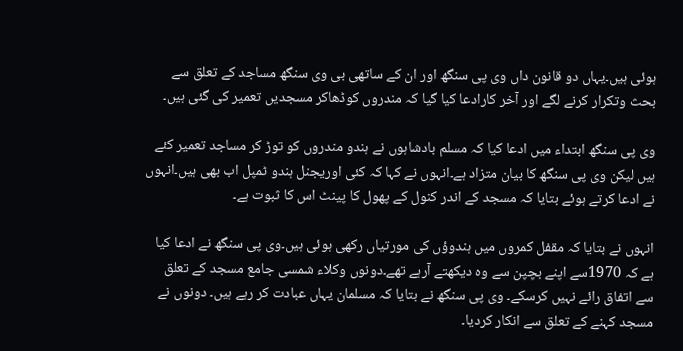ہوئی ہیں۔یہاں دو قانون داں وی پی سنگھ اور ان کے ساتھی بی وی سنگھ مساجد کے تعلق سے بحث وتکرار کرنے لگے اور آخر کارادعا کیا گیا کہ مندروں کوڈھاکر مسجدیں تعمیر کی گئی ہیں۔

وی پی سنگھ ابتداء میں ادعا کیا کہ مسلم بادشاہوں نے ہندو مندروں کو توڑ کر مساجد تعمیر کئے ہیں لیکن وی پی سنگھ کا بیان متزاد ہے۔انہوں نے کہا کہ کئی اوریجنل ہندو ٹمپل اب بھی ہیں۔انہوں نے ادعا کرتے ہوئے بتایا کہ مسجد کے اندر کنول کے پھول کا پینٹ اس کا ثبوت ہے۔

انہوں نے بتایا کہ مقفل کمروں میں ہندوؤں کی مورتیاں رکھی ہوئی ہیں۔وی پی سنگھ نے ادعا کیا ہے کہ 1970سے اپنے بچپن سے وہ دیکھتے آرہے تھے۔دونوں وکلاء شمسی جامع مسجد کے تعلق سے اتفاق رائے نہیں کرسکے۔ وی پی سنگھ نے بتایا کہ مسلمان یہاں عبادت کر رہے ہیں۔ دونوں نے مسجد کہنے کے تعلق سے انکار کردیا۔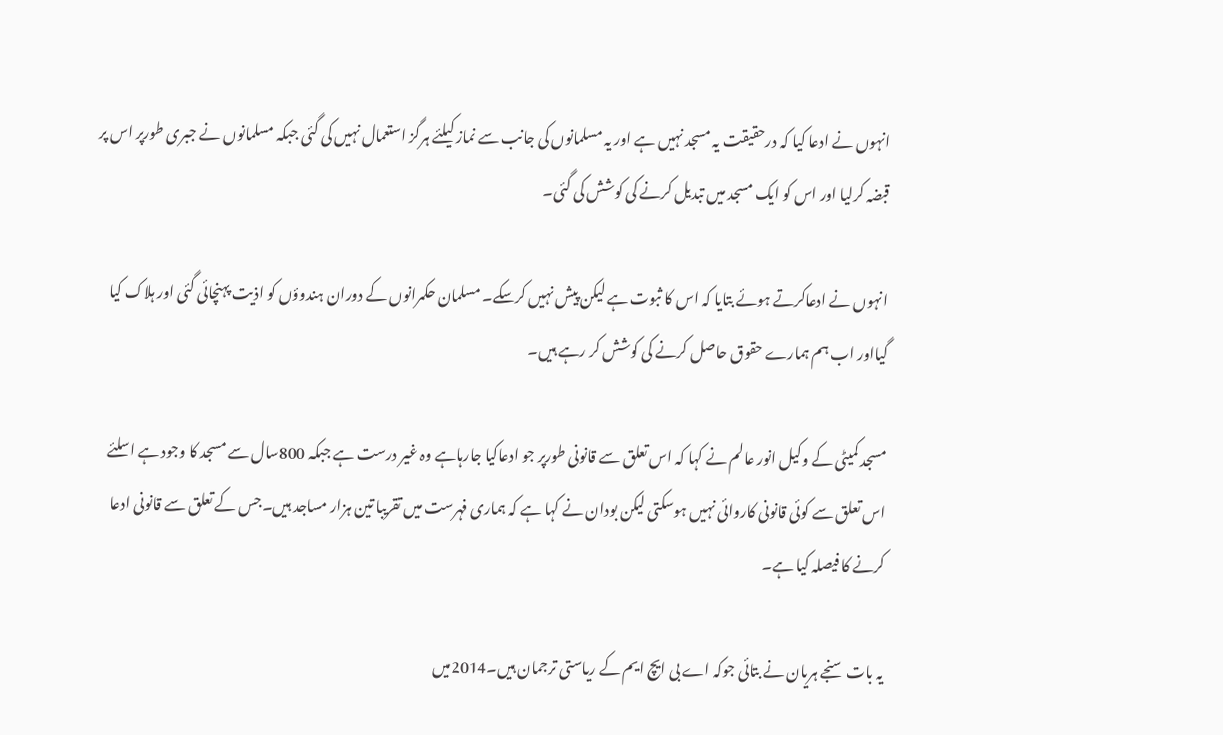انہوں نے ادعا کیا کہ درحقیقت یہ مسجد نہیں ہے اور یہ مسلمانوں کی جانب سے نماز کیلئے ہرگز استعمال نہیں کی گئی جبکہ مسلمانوں نے جبری طورپر اس پر قبضہ کرلیا اور اس کو ایک مسجد میں تبدیل کرنے کی کوشش کی گئی۔

انہوں نے ادعاکرتے ہوئے بتایا کہ اس کا ثبوت ہے لیکن پیش نہیں کرسکے۔ مسلمان حکمرانوں کے دوران ہندوؤں کو اذیت پہنچائی گئی اور ہلاک کیا گیااور اب ہم ہمارے حقوق حاصل کرنے کی کوشش کر رہے ہیں۔

مسجد کمیٹی کے وکیل انور عالم نے کہا کہ اس تعلق سے قانونی طورپر جو ادعاکیا جارہاہے وہ غیر درست ہے جبکہ 800سال سے مسجد کا وجود ہے اسلئے اس تعلق سے کوئی قانونی کاروائی نہیں ہوسکتی لیکن بودان نے کہا ہے کہ ہماری فہرست میں تقریبا تین ہزار مساجد ہیں۔جس کے تعلق سے قانونی ادعا کرنے کا فیصلہ کیا ہے۔

یہ بات سنجے ہریان نے بتائی جوکہ اے بی ایچ ایم کے ریاستی ترجمان ہیں۔2014میں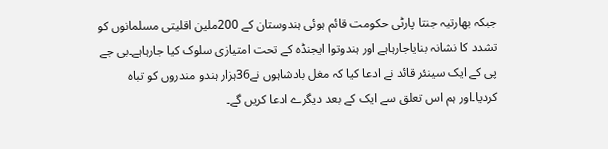جبکہ بھارتیہ جنتا پارٹی حکومت قائم ہوئی ہندوستان کے 200ملین اقلیتی مسلمانوں کو تشدد کا نشانہ بنایاجارہاہے اور ہندوتوا ایجنڈہ کے تحت امتیازی سلوک کیا جارہاہے۔بی جے پی کے ایک سینئر قائد نے ادعا کیا کہ مغل بادشاہوں نے36ہزار ہندو مندروں کو تباہ کردیا۔اور ہم اس تعلق سے ایک کے بعد دیگرے ادعا کریں گے۔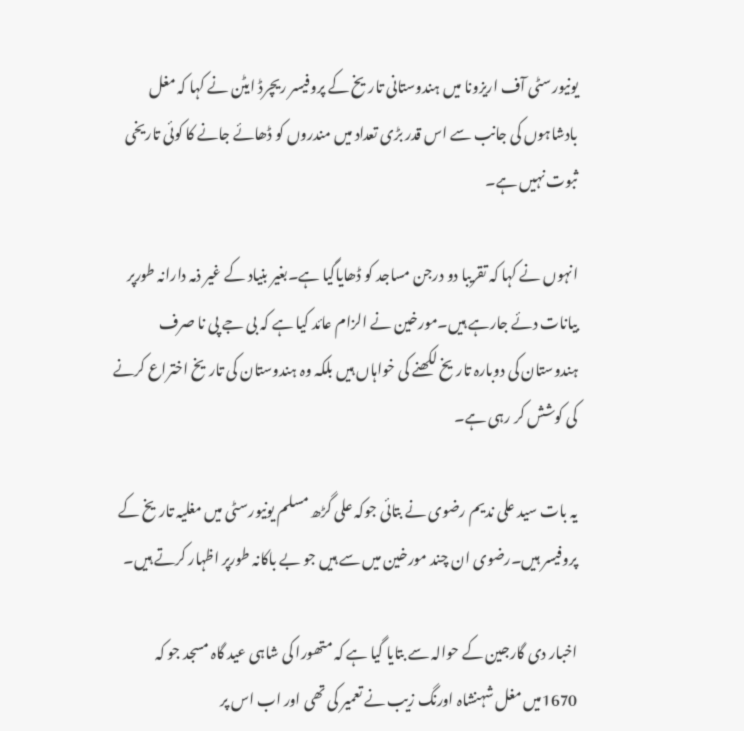یونیورسٹی آف اریزونا میں ہندوستانی تاریخ کے پروفیسر ریچرڈ ایٹن نے کہا کہ مغل بادشاہوں کی جانب سے اس قدر بڑی تعداد میں مندروں کو ڈھائے جانے کا کوئی تاریخی ثبوت نہیں ہے۔

انہوں نے کہا کہ تقریبا دو درجن مساجد کو ڈھایاگیا ہے۔بغیر بنیاد کے غیر ذمہ دارانہ طورپر بیانات دئے جارہے ہیں۔مورخین نے الزام عائد کیا ہے کہ بی جے پی نا صرف ہندوستان کی دوبارہ تاریخ لکھنے کی خواہاں ہیں بلکہ وہ ہندوستان کی تاریخ اختراع کرنے کی کوشش کر رہی ہے۔

یہ بات سید علی ندیم رضوی نے بتائی جوکہ علی گڑھ مسلم یونیورسٹی میں مغلیہ تاریخ کے پروفیسر ہیں۔رضوی ان چند مورخین میں سے ہیں جو بے باکانہ طورپر اظہار کرتے ہیں۔

اخبار دی گارجین کے حوالہ سے بتایا گیا ہے کہ متھورا کی شاہی عید گاہ مسجد جو کہ 1670میں مغل شہنشاہ اورنگ زیب نے تعمیر کی تھی اور اب اس پر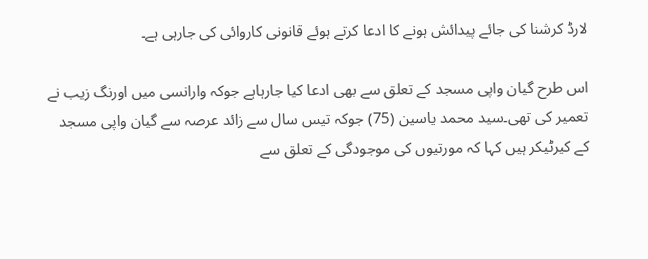لارڈ کرشنا کی جائے پیدائش ہونے کا ادعا کرتے ہوئے قانونی کاروائی کی جارہی ہے۔

اس طرح گیان واپی مسجد کے تعلق سے بھی ادعا کیا جارہاہے جوکہ وارانسی میں اورنگ زیب نے تعمیر کی تھی۔سید محمد یاسین (75) جوکہ تیس سال سے زائد عرصہ سے گیان واپی مسجد کے کیرٹیکر ہیں کہا کہ مورتیوں کی موجودگی کے تعلق سے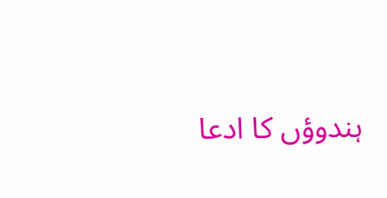ہندوؤں کا ادعا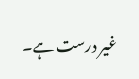غیر درست ہے۔